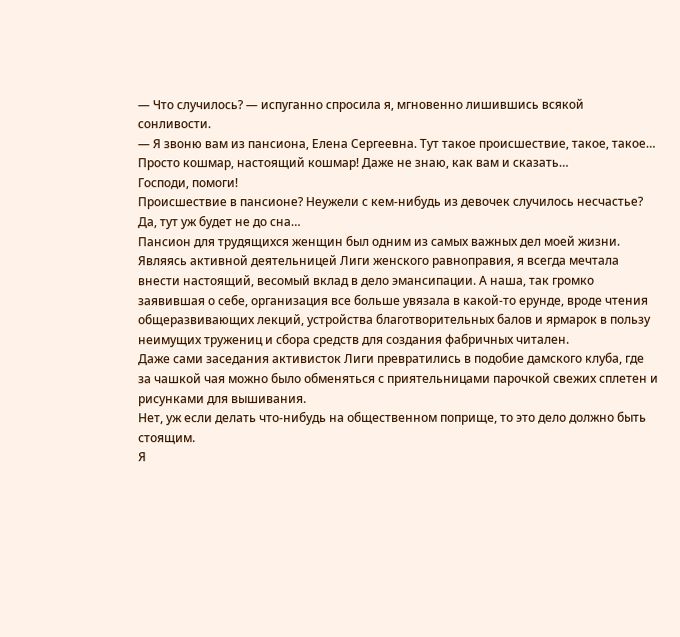— Что случилось? — испуганно спросила я, мгновенно лишившись всякой сонливости.
— Я звоню вам из пансиона, Елена Сергеевна. Тут такое происшествие, такое, такое… Просто кошмар, настоящий кошмар! Даже не знаю, как вам и сказать…
Господи, помоги!
Происшествие в пансионе? Неужели с кем-нибудь из девочек случилось несчастье? Да, тут уж будет не до сна…
Пансион для трудящихся женщин был одним из самых важных дел моей жизни. Являясь активной деятельницей Лиги женского равноправия, я всегда мечтала внести настоящий, весомый вклад в дело эмансипации. А наша, так громко заявившая о себе, организация все больше увязала в какой-то ерунде, вроде чтения общеразвивающих лекций, устройства благотворительных балов и ярмарок в пользу неимущих тружениц и сбора средств для создания фабричных читален.
Даже сами заседания активисток Лиги превратились в подобие дамского клуба, где за чашкой чая можно было обменяться с приятельницами парочкой свежих сплетен и рисунками для вышивания.
Нет, уж если делать что-нибудь на общественном поприще, то это дело должно быть стоящим.
Я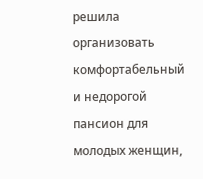решила организовать комфортабельный и недорогой пансион для молодых женщин,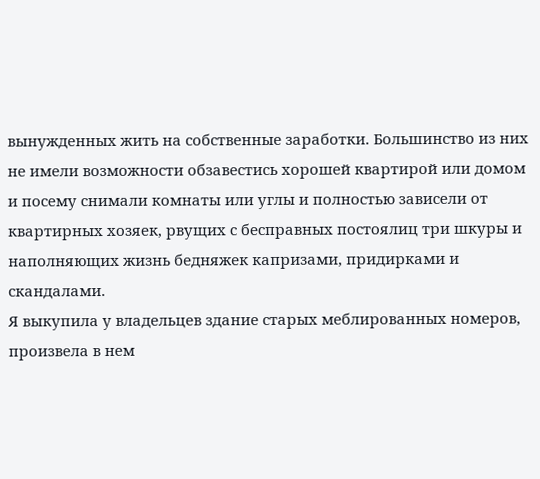вынужденных жить на собственные заработки. Большинство из них не имели возможности обзавестись хорошей квартирой или домом и посему снимали комнаты или углы и полностью зависели от квартирных хозяек, рвущих с бесправных постоялиц три шкуры и наполняющих жизнь бедняжек капризами, придирками и скандалами.
Я выкупила у владельцев здание старых меблированных номеров, произвела в нем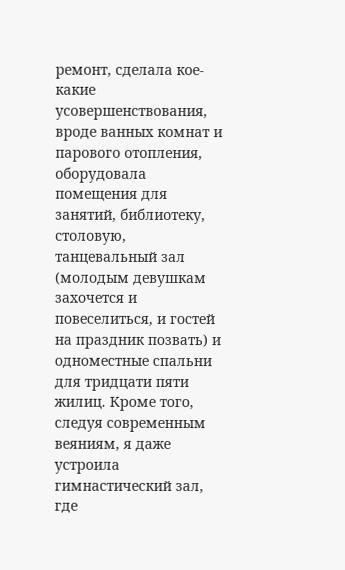ремонт, сделала кое-какие усовершенствования, вроде ванных комнат и парового отопления, оборудовала помещения для занятий, библиотеку, столовую, танцевальный зал (молодым девушкам захочется и повеселиться, и гостей на праздник позвать) и одноместные спальни для тридцати пяти жилиц. Кроме того, следуя современным веяниям, я даже устроила гимнастический зал, где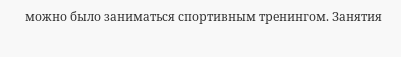можно было заниматься спортивным тренингом. Занятия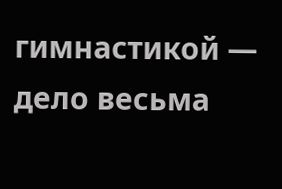гимнастикой — дело весьма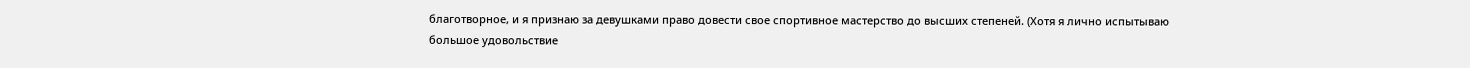благотворное, и я признаю за девушками право довести свое спортивное мастерство до высших степеней. (Хотя я лично испытываю большое удовольствие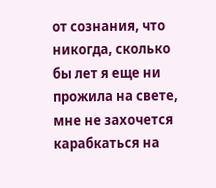от сознания, что никогда, сколько бы лет я еще ни прожила на свете, мне не захочется карабкаться на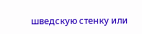шведскую стенку или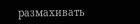размахивать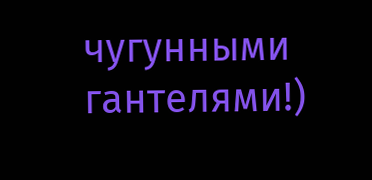чугунными гантелями!)